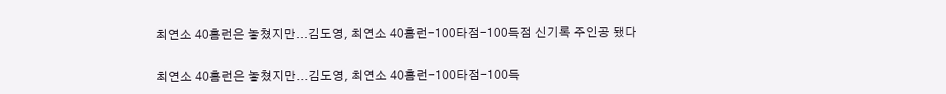최연소 40홈런은 놓쳤지만...김도영, 최연소 40홈런-100타점-100득점 신기록 주인공 됐다

최연소 40홈런은 놓쳤지만...김도영, 최연소 40홈런-100타점-100득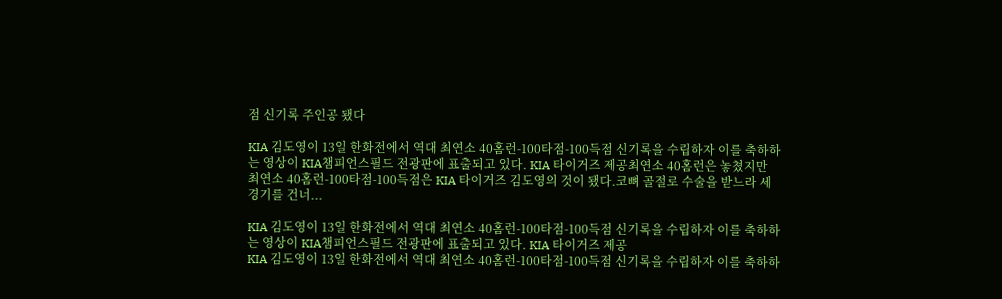점 신기록 주인공 됐다

KIA 김도영이 13일 한화전에서 역대 최연소 40홈런-100타점-100득점 신기록을 수립하자 이를 축하하는 영상이 KIA챔피언스필드 전광판에 표출되고 있다. KIA 타이거즈 제공최연소 40홈런은 놓쳤지만 최연소 40홈런-100타점-100득점은 KIA 타이거즈 김도영의 것이 됐다.코뼈 골절로 수술을 받느라 세 경기를 건너...

KIA 김도영이 13일 한화전에서 역대 최연소 40홈런-100타점-100득점 신기록을 수립하자 이를 축하하는 영상이 KIA챔피언스필드 전광판에 표출되고 있다. KIA 타이거즈 제공
KIA 김도영이 13일 한화전에서 역대 최연소 40홈런-100타점-100득점 신기록을 수립하자 이를 축하하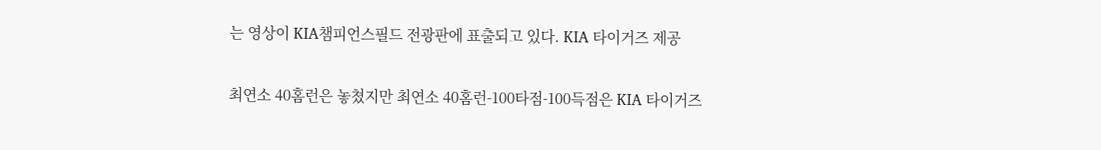는 영상이 KIA챔피언스필드 전광판에 표출되고 있다. KIA 타이거즈 제공

최연소 40홈런은 놓쳤지만 최연소 40홈런-100타점-100득점은 KIA 타이거즈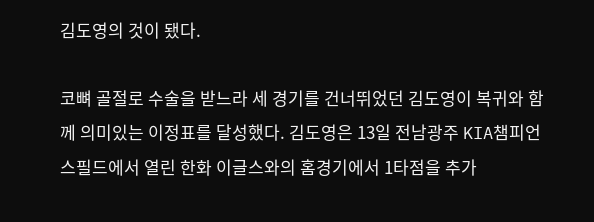김도영의 것이 됐다.

코뼈 골절로 수술을 받느라 세 경기를 건너뛰었던 김도영이 복귀와 함께 의미있는 이정표를 달성했다. 김도영은 13일 전남광주 KIA챔피언스필드에서 열린 한화 이글스와의 홈경기에서 1타점을 추가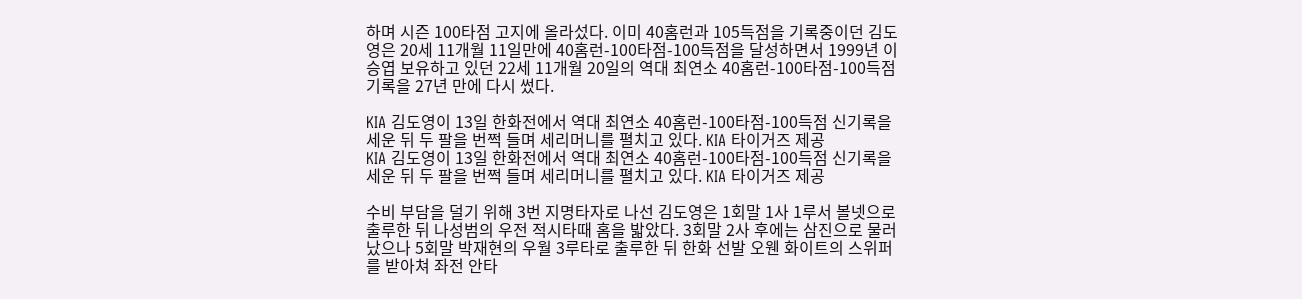하며 시즌 100타점 고지에 올라섰다. 이미 40홈런과 105득점을 기록중이던 김도영은 20세 11개월 11일만에 40홈런-100타점-100득점을 달성하면서 1999년 이승엽 보유하고 있던 22세 11개월 20일의 역대 최연소 40홈런-100타점-100득점 기록을 27년 만에 다시 썼다.

KIA 김도영이 13일 한화전에서 역대 최연소 40홈런-100타점-100득점 신기록을 세운 뒤 두 팔을 번쩍 들며 세리머니를 펼치고 있다. KIA 타이거즈 제공
KIA 김도영이 13일 한화전에서 역대 최연소 40홈런-100타점-100득점 신기록을 세운 뒤 두 팔을 번쩍 들며 세리머니를 펼치고 있다. KIA 타이거즈 제공

수비 부담을 덜기 위해 3번 지명타자로 나선 김도영은 1회말 1사 1루서 볼넷으로 출루한 뒤 나성범의 우전 적시타때 홈을 밟았다. 3회말 2사 후에는 삼진으로 물러났으나 5회말 박재현의 우월 3루타로 출루한 뒤 한화 선발 오웬 화이트의 스위퍼를 받아쳐 좌전 안타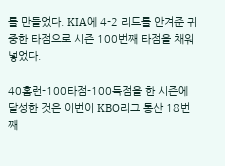를 만들었다. KIA에 4-2 리드를 안겨준 귀중한 타점으로 시즌 100번째 타점을 채워넣었다.

40홈런-100타점-100득점을 한 시즌에 달성한 것은 이번이 KBO리그 통산 18번째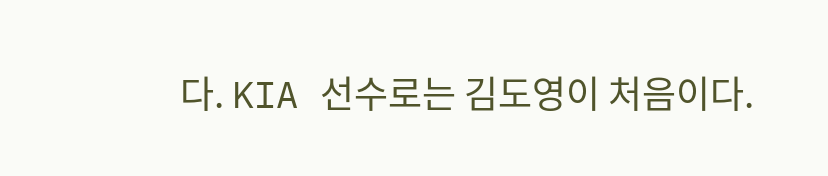다. KIA 선수로는 김도영이 처음이다.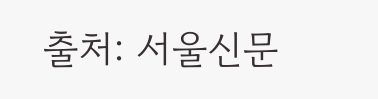출처: 서울신문